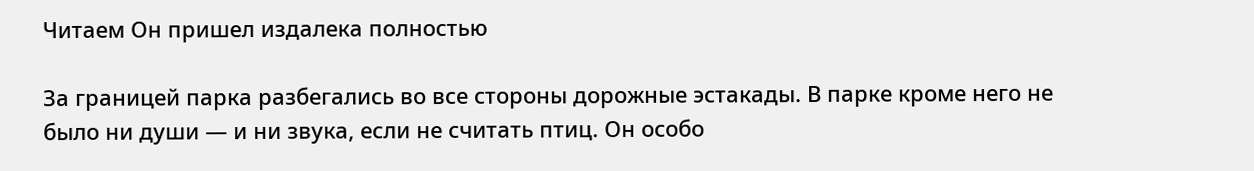Читаем Он пришел издалека полностью

За границей парка разбегались во все стороны дорожные эстакады. В парке кроме него не было ни души — и ни звука, если не считать птиц. Он особо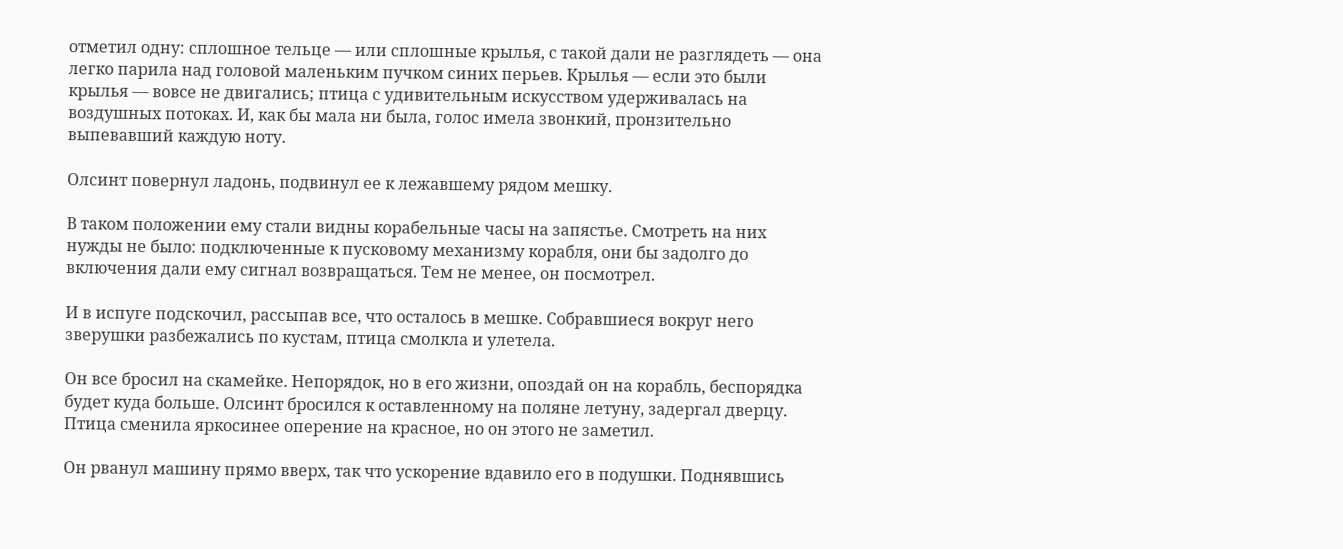отметил одну: сплошное тельце — или сплошные крылья, с такой дали не разглядеть — она легко парила над головой маленьким пучком синих перьев. Крылья — если это были крылья — вовсе не двигались; птица с удивительным искусством удерживалась на воздушных потоках. И, как бы мала ни была, голос имела звонкий, пронзительно выпевавший каждую ноту.

Олсинт повернул ладонь, подвинул ее к лежавшему рядом мешку.

В таком положении ему стали видны корабельные часы на запястье. Смотреть на них нужды не было: подключенные к пусковому механизму корабля, они бы задолго до включения дали ему сигнал возвращаться. Тем не менее, он посмотрел.

И в испуге подскочил, рассыпав все, что осталось в мешке. Собравшиеся вокруг него зверушки разбежались по кустам, птица смолкла и улетела.

Он все бросил на скамейке. Непорядок, но в его жизни, опоздай он на корабль, беспорядка будет куда больше. Олсинт бросился к оставленному на поляне летуну, задергал дверцу. Птица сменила яркосинее оперение на красное, но он этого не заметил.

Он рванул машину прямо вверх, так что ускорение вдавило его в подушки. Поднявшись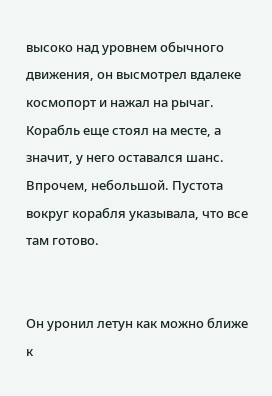высоко над уровнем обычного движения, он высмотрел вдалеке космопорт и нажал на рычаг. Корабль еще стоял на месте, а значит, у него оставался шанс. Впрочем, небольшой. Пустота вокруг корабля указывала, что все там готово.


Он уронил летун как можно ближе к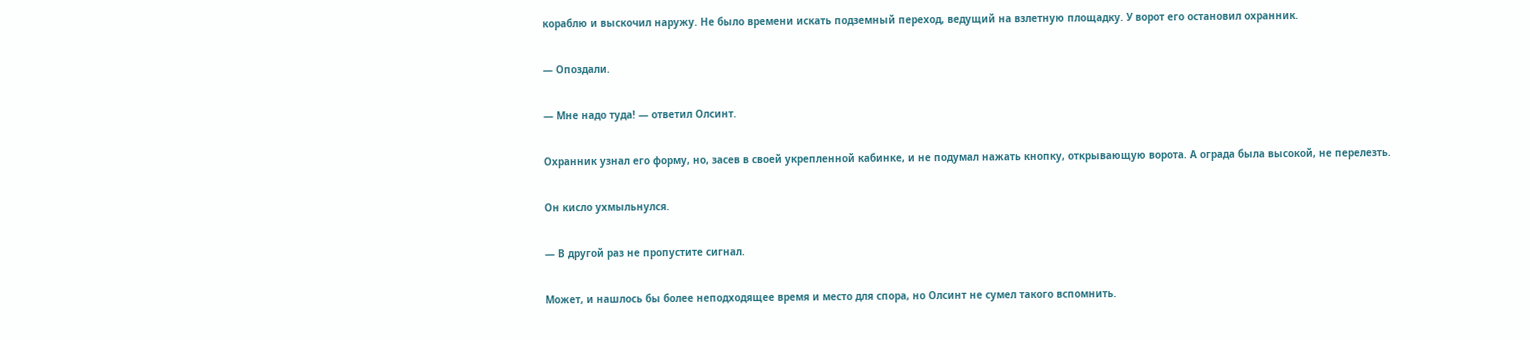кораблю и выскочил наружу. Не было времени искать подземный переход, ведущий на взлетную площадку. У ворот его остановил охранник.

— Опоздали.

— Мне надо туда! — ответил Олсинт.

Охранник узнал его форму, но, засев в своей укрепленной кабинке, и не подумал нажать кнопку, открывающую ворота. А ограда была высокой, не перелезть.

Он кисло ухмыльнулся.

— В другой раз не пропустите сигнал.

Может, и нашлось бы более неподходящее время и место для спора, но Олсинт не сумел такого вспомнить.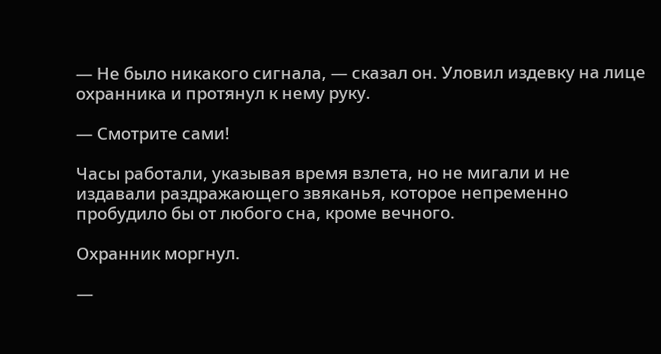— Не было никакого сигнала, — сказал он. Уловил издевку на лице охранника и протянул к нему руку.

— Смотрите сами!

Часы работали, указывая время взлета, но не мигали и не издавали раздражающего звяканья, которое непременно пробудило бы от любого сна, кроме вечного.

Охранник моргнул.

—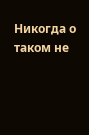Никогда о таком не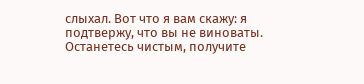слыхал. Вот что я вам скажу: я подтвержу, что вы не виноваты. Останетесь чистым, получите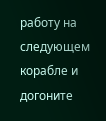работу на следующем корабле и догоните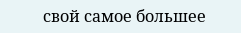свой самое большее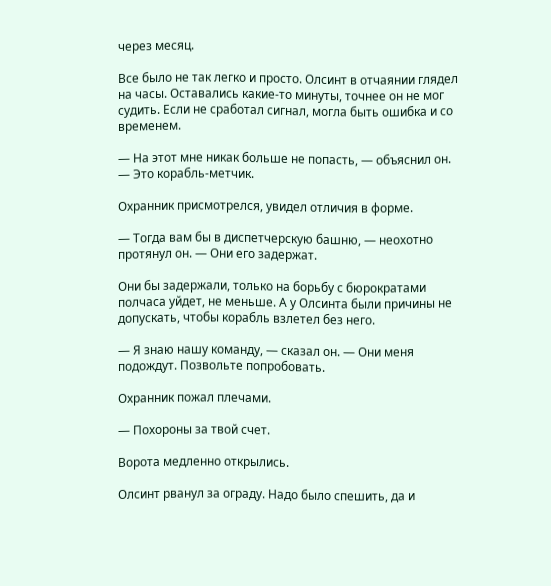через месяц.

Все было не так легко и просто. Олсинт в отчаянии глядел на часы. Оставались какие-то минуты, точнее он не мог судить. Если не сработал сигнал, могла быть ошибка и со временем.

— На этот мне никак больше не попасть, — объяснил он. — Это корабль-метчик.

Охранник присмотрелся, увидел отличия в форме.

— Тогда вам бы в диспетчерскую башню, — неохотно протянул он. — Они его задержат.

Они бы задержали, только на борьбу с бюрократами полчаса уйдет, не меньше. А у Олсинта были причины не допускать, чтобы корабль взлетел без него.

— Я знаю нашу команду, — сказал он. — Они меня подождут. Позвольте попробовать.

Охранник пожал плечами.

— Похороны за твой счет.

Ворота медленно открылись.

Олсинт рванул за ограду. Надо было спешить, да и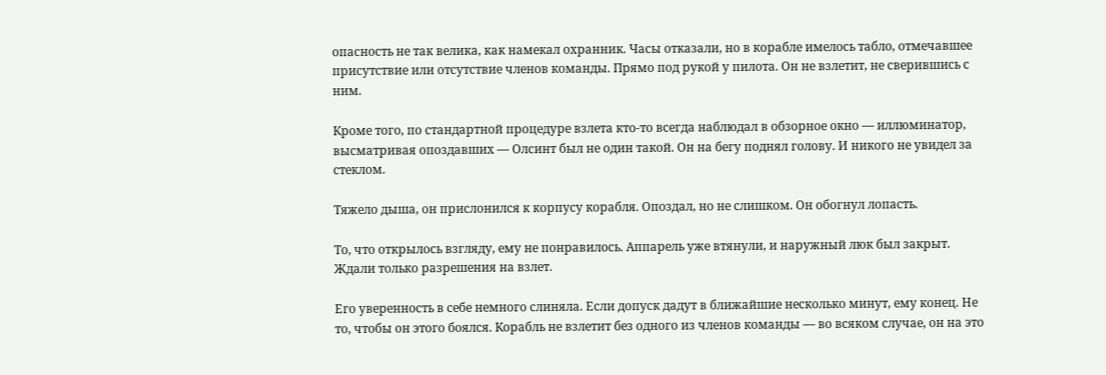опасность не так велика, как намекал охранник. Часы отказали, но в корабле имелось табло, отмечавшее присутствие или отсутствие членов команды. Прямо под рукой у пилота. Он не взлетит, не сверившись с ним.

Кроме того, по стандартной процедуре взлета кто-то всегда наблюдал в обзорное окно — иллюминатор, высматривая опоздавших — Олсинт был не один такой. Он на бегу поднял голову. И никого не увидел за стеклом.

Тяжело дыша, он прислонился к корпусу корабля. Опоздал, но не слишком. Он обогнул лопасть.

То, что открылось взгляду, ему не понравилось. Аппарель уже втянули, и наружный люк был закрыт. Ждали только разрешения на взлет.

Его уверенность в себе немного слиняла. Если допуск дадут в ближайшие несколько минут, ему конец. Не то, чтобы он этого боялся. Корабль не взлетит без одного из членов команды — во всяком случае, он на это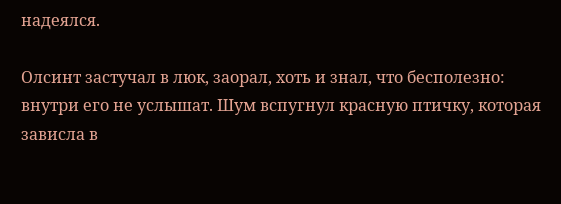надеялся.

Олсинт застучал в люк, заорал, хоть и знал, что бесполезно: внутри его не услышат. Шум вспугнул красную птичку, которая зависла в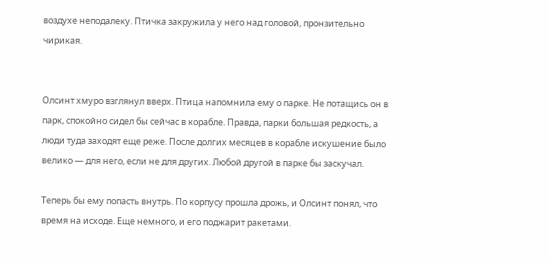воздухе неподалеку. Птичка закружила у него над головой, пронзительно чирикая.


Олсинт хмуро взглянул вверх. Птица напомнила ему о парке. Не потащись он в парк, спокойно сидел бы сейчас в корабле. Правда, парки большая редкость, а люди туда заходят еще реже. После долгих месяцев в корабле искушение было велико — для него, если не для других. Любой другой в парке бы заскучал.

Теперь бы ему попасть внутрь. По корпусу прошла дрожь, и Олсинт понял, что время на исходе. Еще немного, и его поджарит ракетами.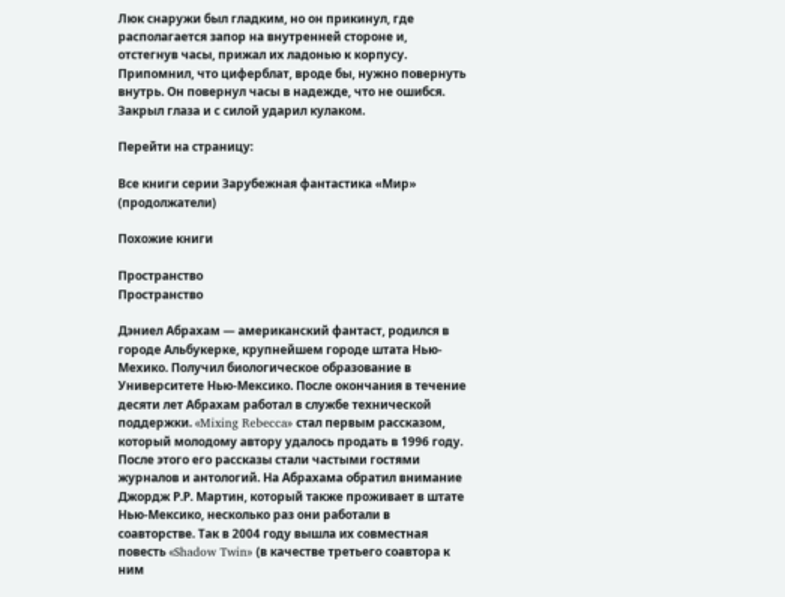Люк снаружи был гладким, но он прикинул, где располагается запор на внутренней стороне и, отстегнув часы, прижал их ладонью к корпусу. Припомнил, что циферблат, вроде бы, нужно повернуть внутрь. Он повернул часы в надежде, что не ошибся. Закрыл глаза и с силой ударил кулаком.

Перейти на страницу:

Все книги серии Зарубежная фантастика «Мир» (продолжатели)

Похожие книги

Пространство
Пространство

Дэниел Абрахам — американский фантаст, родился в городе Альбукерке, крупнейшем городе штата Нью-Мехико. Получил биологическое образование в Университете Нью-Мексико. После окончания в течение десяти лет Абрахам работал в службе технической поддержки. «Mixing Rebecca» стал первым рассказом, который молодому автору удалось продать в 1996 году. После этого его рассказы стали частыми гостями журналов и антологий. На Абрахама обратил внимание Джордж Р.Р. Мартин, который также проживает в штате Нью-Мексико, несколько раз они работали в соавторстве. Так в 2004 году вышла их совместная повесть «Shadow Twin» (в качестве третьего соавтора к ним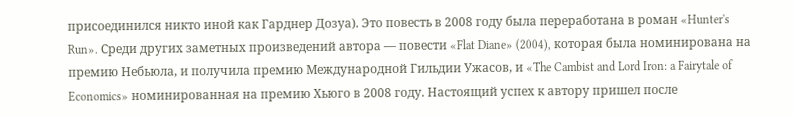присоединился никто иной как Гарднер Дозуа). Это повесть в 2008 году была переработана в роман «Hunter's Run». Среди других заметных произведений автора — повести «Flat Diane» (2004), которая была номинирована на премию Небьюла, и получила премию Международной Гильдии Ужасов, и «The Cambist and Lord Iron: a Fairytale of Economics» номинированная на премию Хьюго в 2008 году. Настоящий успех к автору пришел после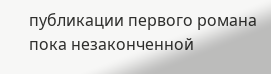публикации первого романа пока незаконченной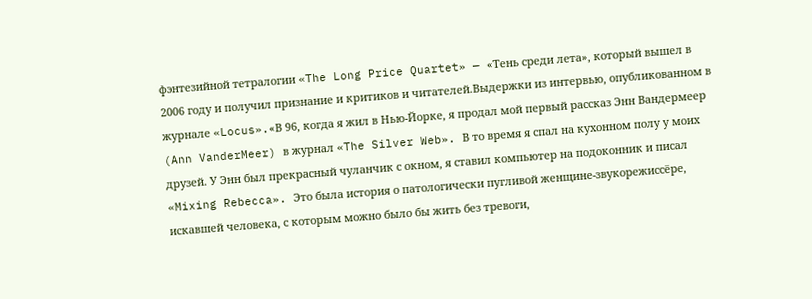фэнтезийной тетралогии «The Long Price Quartet» — «Тень среди лета», который вышел в 2006 году и получил признание и критиков и читателей.Выдержки из интервью, опубликованном в журнале «Locus».«В 96, когда я жил в Нью-Йорке, я продал мой первый рассказ Энн Вандермеер (Ann VanderMeer) в журнал «The Silver Web». В то время я спал на кухонном полу у моих друзей. У Энн был прекрасный чуланчик с окном, я ставил компьютер на подоконник и писал «Mixing Rebecca». Это была история о патологически пугливой женщине-звукорежиссёре, искавшей человека, с которым можно было бы жить без тревоги,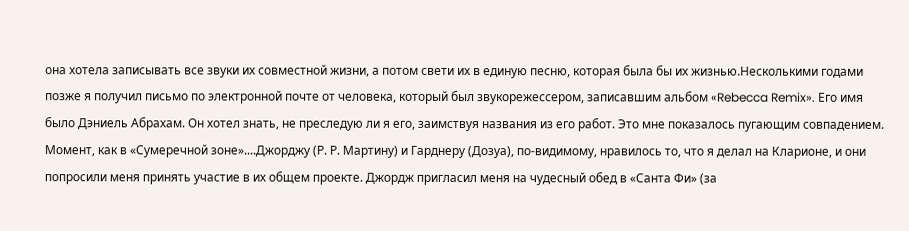она хотела записывать все звуки их совместной жизни, а потом свети их в единую песню, которая была бы их жизнью.Несколькими годами позже я получил письмо по электронной почте от человека, который был звукорежессером, записавшим альбом «Rebecca Remix». Его имя было Дэниель Абрахам. Он хотел знать, не преследую ли я его, заимствуя названия из его работ. Это мне показалось пугающим совпадением. Момент, как в «Сумеречной зоне»....Джорджу (Р. Р. Мартину) и Гарднеру (Дозуа), по-видимому, нравилось то, что я делал на Кларионе, и они попросили меня принять участие в их общем проекте. Джордж пригласил меня на чудесный обед в «Санта Фи» (за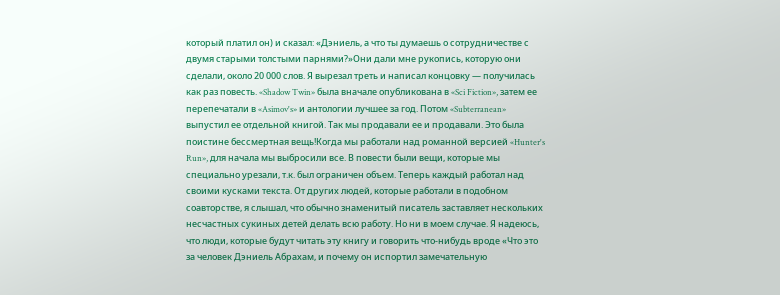который платил он) и сказал: «Дэниель, а что ты думаешь о сотрудничестве с двумя старыми толстыми парнями?»Они дали мне рукопись, которую они сделали, около 20 000 слов. Я вырезал треть и написал концовку — получилась как раз повесть. «Shadow Twin» была вначале опубликована в «Sci Fiction», затем ее перепечатали в «Asimov's» и антологии лучшее за год. Потом «Subterranean» выпустил ее отдельной книгой. Так мы продавали ее и продавали. Это была поистине бессмертная вещь!Когда мы работали над романной версией «Hunter's Run», для начала мы выбросили все. В повести были вещи, которые мы специально урезали, т.к. был ограничен объем. Теперь каждый работал над своими кусками текста. От других людей, которые работали в подобном соавторстве, я слышал, что обычно знаменитый писатель заставляет нескольких несчастных сукиных детей делать всю работу. Но ни в моем случае. Я надеюсь, что люди, которые будут читать эту книгу и говорить что-нибудь вроде «Что это за человек Дэниель Абрахам, и почему он испортил замечательную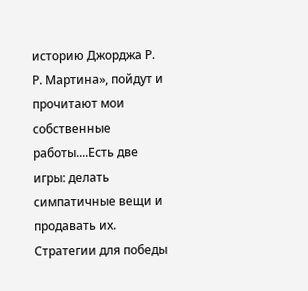историю Джорджа Р. Р. Мартина», пойдут и прочитают мои собственные работы....Есть две игры: делать симпатичные вещи и продавать их. Стратегии для победы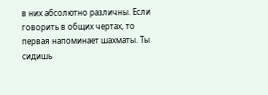в них абсолютно различны. Если говорить в общих чертах, то первая напоминает шахматы. Ты сидишь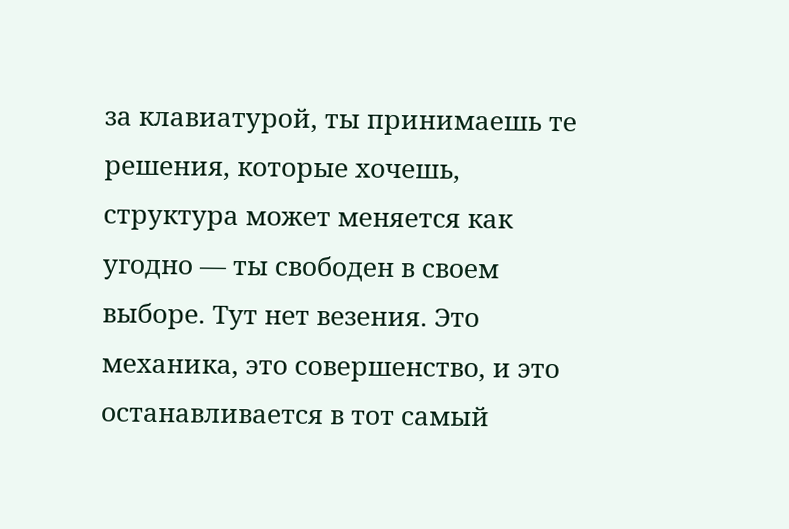за клавиатурой, ты принимаешь те решения, которые хочешь, структура может меняется как угодно — ты свободен в своем выборе. Тут нет везения. Это механика, это совершенство, и это останавливается в тот самый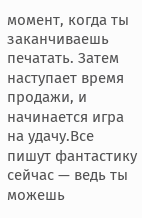момент, когда ты заканчиваешь печатать. Затем наступает время продажи, и начинается игра на удачу.Все пишут фантастику сейчас — ведь ты можешь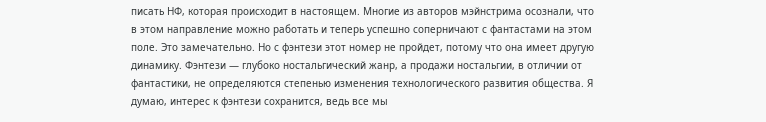писать НФ, которая происходит в настоящем. Многие из авторов мэйнстрима осознали, что в этом направление можно работать и теперь успешно соперничают с фантастами на этом поле. Это замечательно. Но с фэнтези этот номер не пройдет, потому что она имеет другую динамику. Фэнтези — глубоко ностальгический жанр, а продажи ностальгии, в отличии от фантастики, не определяются степенью изменения технологического развития общества. Я думаю, интерес к фэнтези сохранится, ведь все мы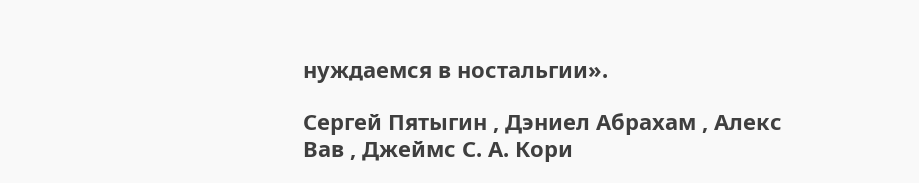нуждаемся в ностальгии».

Сергей Пятыгин , Дэниел Абрахам , Алекс Вав , Джеймс С. А. Кори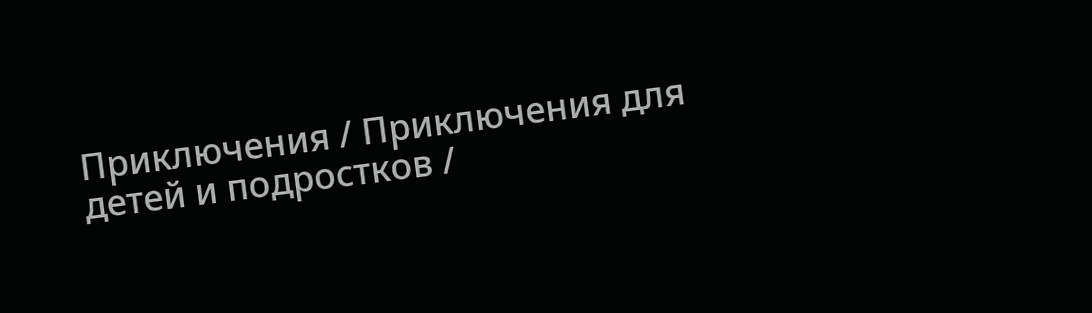Приключения / Приключения для детей и подростков /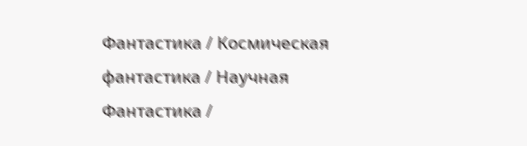Фантастика / Космическая фантастика / Научная Фантастика /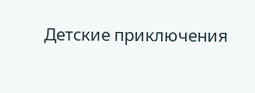Детские приключения